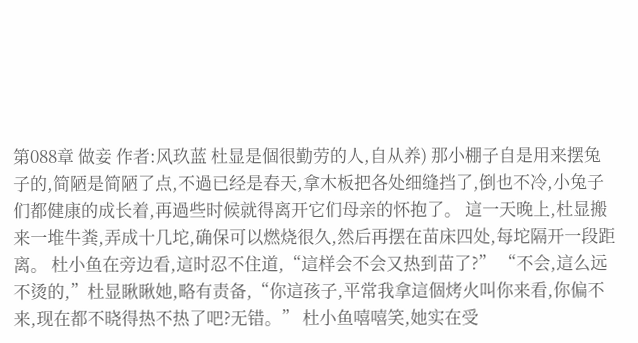第088章 做妾 作者:风玖蓝 杜显是個很勤劳的人,自从养) 那小棚子自是用来摆兔子的,简陋是简陋了点,不過已经是春天,拿木板把各处细缝挡了,倒也不冷,小兔子们都健康的成长着,再過些时候就得离开它们母亲的怀抱了。 這一天晚上,杜显搬来一堆牛粪,弄成十几坨,确保可以燃烧很久,然后再摆在苗床四处,每坨隔开一段距离。 杜小鱼在旁边看,這时忍不住道,“這样会不会又热到苗了?” “不会,這么远不烫的,”杜显瞅瞅她,略有责备,“你這孩子,平常我拿這個烤火叫你来看,你偏不来,现在都不晓得热不热了吧?无错。” 杜小鱼嘻嘻笑,她实在受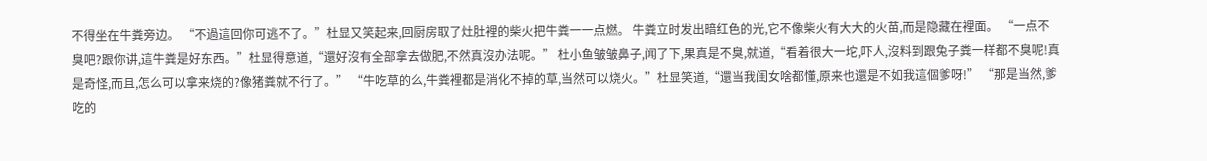不得坐在牛粪旁边。 “不過這回你可逃不了。”杜显又笑起来,回厨房取了灶肚裡的柴火把牛粪一一点燃。 牛粪立时发出暗红色的光,它不像柴火有大大的火苗,而是隐藏在裡面。 “一点不臭吧?跟你讲,這牛粪是好东西。”杜显得意道,“還好沒有全部拿去做肥,不然真沒办法呢。” 杜小鱼皱皱鼻子,闻了下,果真是不臭,就道,“看着很大一坨,吓人,沒料到跟兔子粪一样都不臭呢!真是奇怪,而且,怎么可以拿来烧的?像猪粪就不行了。” “牛吃草的么,牛粪裡都是消化不掉的草,当然可以烧火。”杜显笑道,“還当我闺女啥都懂,原来也還是不如我這個爹呀!” “那是当然,爹吃的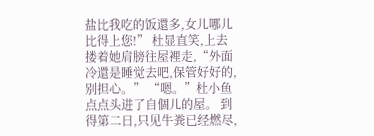盐比我吃的饭還多,女儿哪儿比得上您!” 杜显直笑,上去搂着她肩膀往屋裡走,“外面冷還是睡觉去吧,保管好好的,别担心。” “嗯。”杜小鱼点点头进了自個儿的屋。 到得第二日,只见牛粪已经燃尽,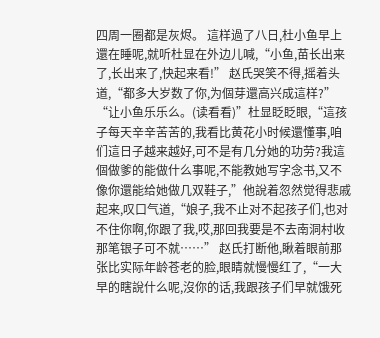四周一圈都是灰烬。 這样過了八日,杜小鱼早上還在睡呢,就听杜显在外边儿喊,“小鱼,苗长出来了,长出来了,快起来看!” 赵氏哭笑不得,摇着头道,“都多大岁数了你,为個芽還高兴成這样?” “让小鱼乐乐么。(读看看)”杜显眨眨眼,“這孩子每天辛辛苦苦的,我看比黄花小时候還懂事,咱们這日子越来越好,可不是有几分她的功劳?我這個做爹的能做什么事呢,不能教她写字念书,又不像你還能给她做几双鞋子,”他說着忽然觉得悲戚起来,叹口气道,“娘子,我不止对不起孩子们,也对不住你啊,你跟了我,哎,那回我要是不去南洞村收那笔银子可不就……” 赵氏打断他,瞅着眼前那张比实际年龄苍老的脸,眼睛就慢慢红了,“一大早的瞎說什么呢,沒你的话,我跟孩子们早就饿死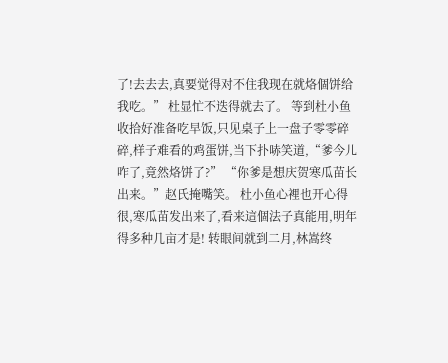了!去去去,真要觉得对不住我现在就烙個饼给我吃。” 杜显忙不迭得就去了。 等到杜小鱼收拾好准备吃早饭,只见桌子上一盘子零零碎碎,样子难看的鸡蛋饼,当下扑哧笑道,“爹今儿咋了,竟然烙饼了?” “你爹是想庆贺寒瓜苗长出来。”赵氏掩嘴笑。 杜小鱼心裡也开心得很,寒瓜苗发出来了,看来這個法子真能用,明年得多种几亩才是! 转眼间就到二月,林嵩终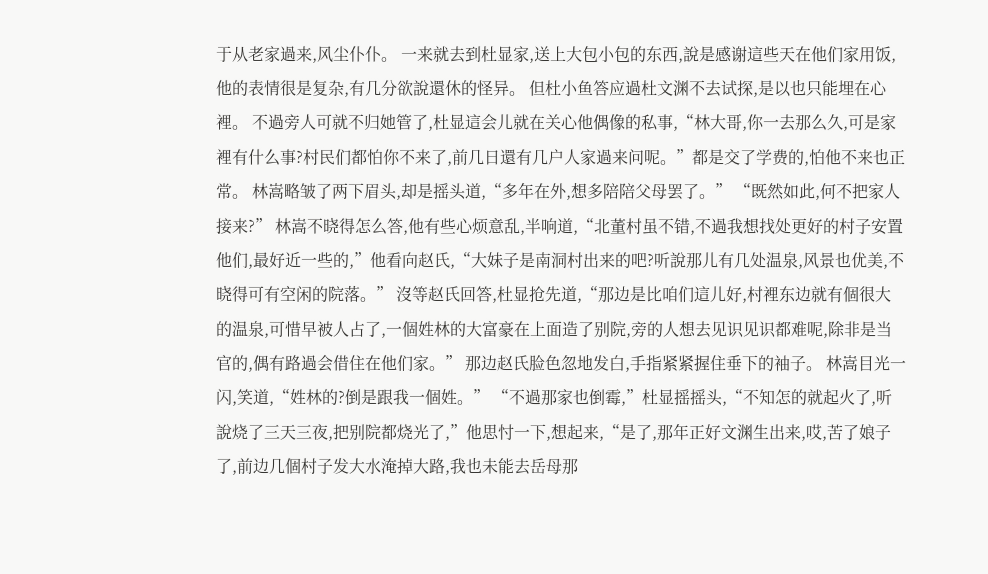于从老家過来,风尘仆仆。 一来就去到杜显家,送上大包小包的东西,說是感谢這些天在他们家用饭,他的表情很是复杂,有几分欲說還休的怪异。 但杜小鱼答应過杜文渊不去试探,是以也只能埋在心裡。 不過旁人可就不归她管了,杜显這会儿就在关心他偶像的私事,“林大哥,你一去那么久,可是家裡有什么事?村民们都怕你不来了,前几日還有几户人家過来问呢。”都是交了学费的,怕他不来也正常。 林嵩略皱了两下眉头,却是摇头道,“多年在外,想多陪陪父母罢了。” “既然如此,何不把家人接来?” 林嵩不晓得怎么答,他有些心烦意乱,半响道,“北董村虽不错,不過我想找处更好的村子安置他们,最好近一些的,”他看向赵氏,“大妹子是南洞村出来的吧?听說那儿有几处温泉,风景也优美,不晓得可有空闲的院落。” 沒等赵氏回答,杜显抢先道,“那边是比咱们這儿好,村裡东边就有個很大的温泉,可惜早被人占了,一個姓林的大富豪在上面造了别院,旁的人想去见识见识都难呢,除非是当官的,偶有路過会借住在他们家。” 那边赵氏脸色忽地发白,手指紧紧握住垂下的袖子。 林嵩目光一闪,笑道,“姓林的?倒是跟我一個姓。” “不過那家也倒霉,”杜显摇摇头,“不知怎的就起火了,听說烧了三天三夜,把别院都烧光了,”他思忖一下,想起来,“是了,那年正好文渊生出来,哎,苦了娘子了,前边几個村子发大水淹掉大路,我也未能去岳母那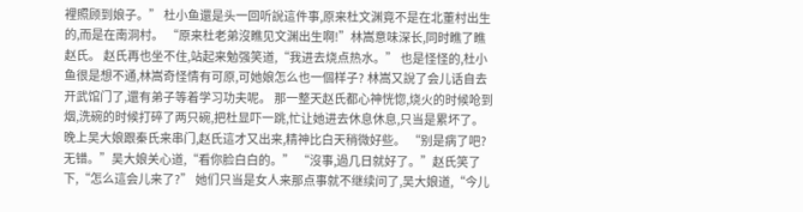裡照顾到娘子。” 杜小鱼還是头一回听說這件事,原来杜文渊竟不是在北董村出生的,而是在南洞村。 “原来杜老弟沒瞧见文渊出生啊!”林嵩意味深长,同时瞧了瞧赵氏。 赵氏再也坐不住,站起来勉强笑道,“我进去烧点热水。” 也是怪怪的,杜小鱼很是想不通,林嵩奇怪情有可原,可她娘怎么也一個样子? 林嵩又說了会儿话自去开武馆门了,還有弟子等着学习功夫呢。 那一整天赵氏都心神恍惚,烧火的时候呛到烟,洗碗的时候打碎了两只碗,把杜显吓一跳,忙让她进去休息休息,只当是累坏了。 晚上吴大娘跟秦氏来串门,赵氏這才又出来,精神比白天稍微好些。 “别是病了吧?无错。”吴大娘关心道,“看你脸白白的。” “沒事,過几日就好了。”赵氏笑了下,“怎么這会儿来了?” 她们只当是女人来那点事就不继续问了,吴大娘道,“今儿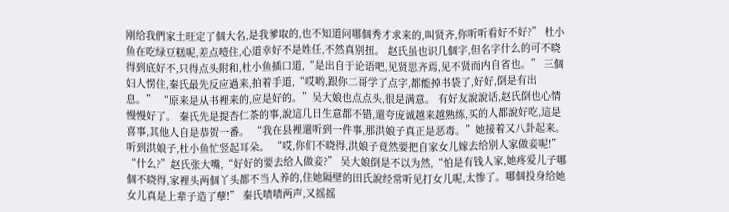刚给我們家土旺定了個大名,是我爹取的,也不知道问哪個秀才求来的,叫贤齐,你听听看好不好?” 杜小鱼在吃绿豆糕呢,差点噎住,心道幸好不是姓任,不然真别扭。 赵氏虽也识几個字,但名字什么的可不晓得到底好不,只得点头附和,杜小鱼插口道,“是出自于论语吧,见贤思齐焉,见不贤而内自省也。” 三個妇人愣住,秦氏最先反应過来,拍着手道,“哎哟,跟你二哥学了点字,都能掉书袋了,好好,倒是有出息。” “原来是从书裡来的,应是好的。”吴大娘也点点头,很是满意。 有好友說說话,赵氏倒也心情慢慢好了。 秦氏先是提杏仁茶的事,說這几日生意都不错,還夸庞诚越来越熟练,买的人都說好吃,這是喜事,其他人自是恭贺一番。 “我在县裡還听到一件事,那洪娘子真正是恶毒。”她接着又八卦起来。 听到洪娘子,杜小鱼忙竖起耳朵。 “哎,你们不晓得,洪娘子竟然要把自家女儿嫁去给别人家做妾呢!” “什么?”赵氏张大嘴,“好好的要去给人做妾?” 吴大娘倒是不以为然,“怕是有钱人家,她疼爱儿子哪個不晓得,家裡头两個丫头都不当人养的,住她隔壁的田氏說经常听见打女儿呢,太惨了。哪個投身给她女儿真是上辈子造了孽!” 秦氏啧啧两声,又摇摇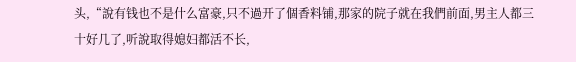头,“說有钱也不是什么富豪,只不過开了個香料铺,那家的院子就在我們前面,男主人都三十好几了,听說取得媳妇都活不长,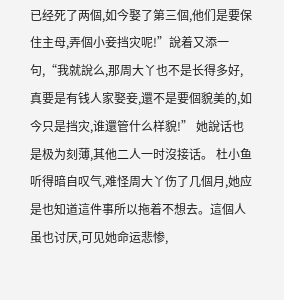已经死了两個,如今娶了第三個,他们是要保住主母,弄個小妾挡灾呢!”說着又添一句,“我就說么,那周大丫也不是长得多好,真要是有钱人家娶妾,還不是要個貌美的,如今只是挡灾,谁還管什么样貌!” 她說话也是极为刻薄,其他二人一时沒接话。 杜小鱼听得暗自叹气,难怪周大丫伤了几個月,她应是也知道這件事所以拖着不想去。這個人虽也讨厌,可见她命运悲惨,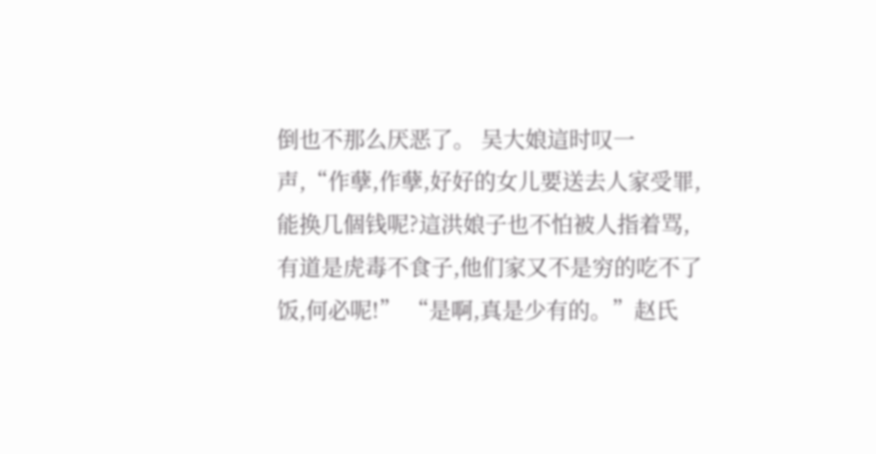倒也不那么厌恶了。 吴大娘這时叹一声,“作孽,作孽,好好的女儿要送去人家受罪,能换几個钱呢?這洪娘子也不怕被人指着骂,有道是虎毒不食子,他们家又不是穷的吃不了饭,何必呢!” “是啊,真是少有的。”赵氏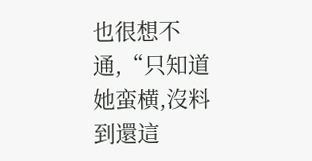也很想不通,“只知道她蛮横,沒料到還這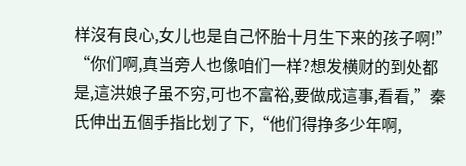样沒有良心,女儿也是自己怀胎十月生下来的孩子啊!” “你们啊,真当旁人也像咱们一样?想发横财的到处都是,這洪娘子虽不穷,可也不富裕,要做成這事,看看,”秦氏伸出五個手指比划了下,“他们得挣多少年啊,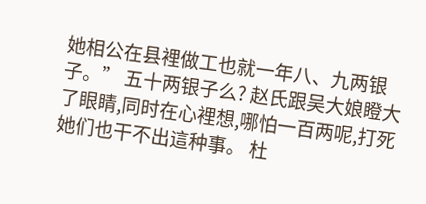她相公在县裡做工也就一年八、九两银子。” 五十两银子么? 赵氏跟吴大娘瞪大了眼睛,同时在心裡想,哪怕一百两呢,打死她们也干不出這种事。 杜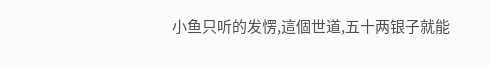小鱼只听的发愣,這個世道,五十两银子就能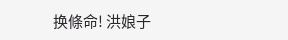换條命! 洪娘子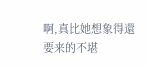啊,真比她想象得還要来的不堪